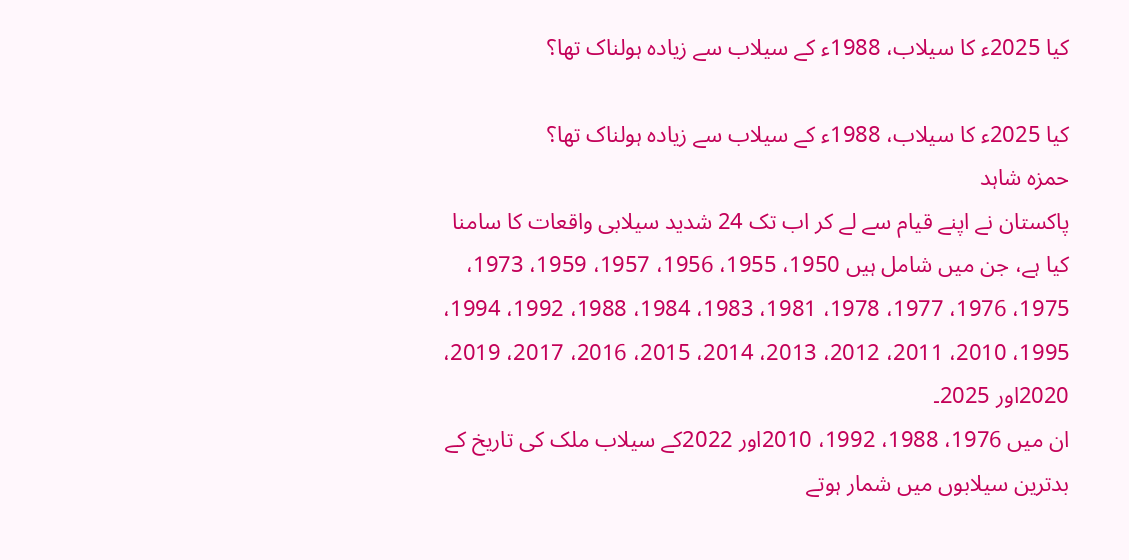کیا 2025ء کا سیلاب، 1988ء کے سیلاب سے زیادہ ہولناک تھا؟

کیا 2025ء کا سیلاب، 1988ء کے سیلاب سے زیادہ ہولناک تھا؟
حمزہ شاہد
پاکستان نے اپنے قیام سے لے کر اب تک 24 شدید سیلابی واقعات کا سامنا کیا ہے، جن میں شامل ہیں 1950، 1955، 1956، 1957، 1959، 1973، 1975، 1976، 1977، 1978، 1981، 1983، 1984، 1988، 1992، 1994، 1995، 2010، 2011، 2012، 2013، 2014، 2015، 2016، 2017، 2019، 2020اور 2025۔
ان میں 1976، 1988، 1992، 2010اور 2022کے سیلاب ملک کی تاریخ کے بدترین سیلابوں میں شمار ہوتے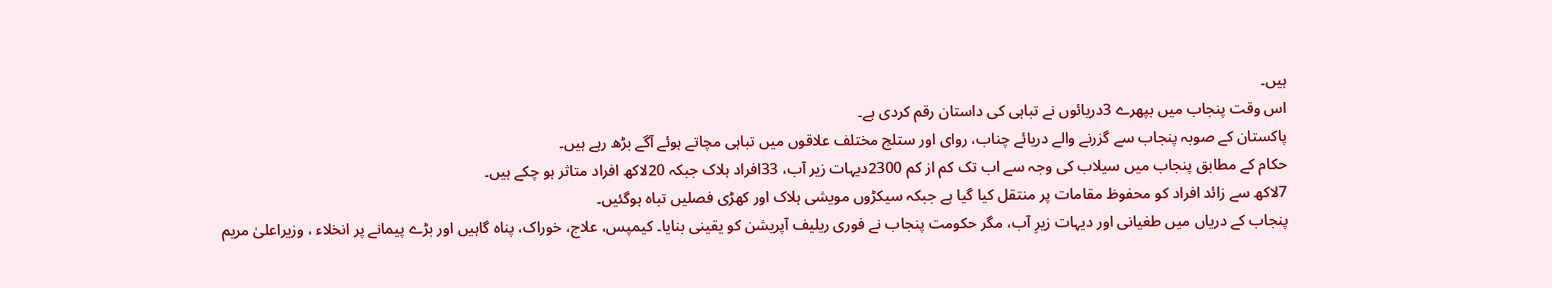ہیں۔
اس وقت پنجاب میں بپھرے 3دریائوں نے تباہی کی داستان رقم کردی ہے۔
پاکستان کے صوبہ پنجاب سے گزرنے والے دریائے چناب، روای اور ستلج مختلف علاقوں میں تباہی مچاتے ہوئے آگے بڑھ رہے ہیں۔
حکام کے مطابق پنجاب میں سیلاب کی وجہ سے اب تک کم از کم 2300دیہات زیر آب، 33افراد ہلاک جبکہ 20لاکھ افراد متاثر ہو چکے ہیں۔
7لاکھ سے زائد افراد کو محفوظ مقامات پر منتقل کیا گیا ہے جبکہ سیکڑوں مویشی ہلاک اور کھڑی فصلیں تباہ ہوگئیں۔
پنجاب کے دریاں میں طغیانی اور دیہات زیرِ آب، مگر حکومت پنجاب نے فوری ریلیف آپریشن کو یقینی بنایا۔ کیمپس، علاج، خوراک، پناہ گاہیں اور بڑے پیمانے پر انخلاء ، وزیراعلیٰ مریم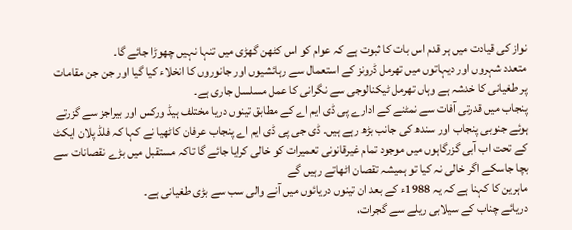نواز کی قیادت میں ہر قدم اس بات کا ثبوت ہے کہ عوام کو اس کٹھن گھڑی میں تنہا نہیں چھوڑا جائے گا۔
متعدد شہروں اور دیہاتوں میں تھرمل ڈرونز کے استعمال سے رہائشیوں اور جانوروں کا انخلاء کیا گیا اور جن جن مقامات پر طغیانی کا خدشہ ہے وہاں تھرمل ٹیکنالوجی سے نگرانی کا عمل مسلسل جاری ہے۔
پنجاب میں قدرتی آفات سے نمٹنے کے ادارے پی ڈی ایم اے کے مطابق تینوں دریا مختلف ہیڈ ورکس اور بیراجز سے گزرتے ہوئے جنوبی پنجاب اور سندھ کی جانب بڑھ رہے ہیں۔ ڈی جی پی ڈی ایم اے پنجاب عرفان کاٹھیا نے کہا کہ فلڈ پلان ایکٹ کے تحت اب آبی گزرگاہوں میں موجود تمام غیرقانونی تعمیرات کو خالی کرایا جائے گا تاکہ مستقبل میں بڑے نقصانات سے بچا جاسکے اگر خالی نہ کیا تو ہمیشہ تقصان اٹھاتے رہیں گے
ماہرین کا کہنا ہے کہ یہ 1988ء کے بعد ان تینوں دریائوں میں آنے والی سب سے بڑی طغیانی ہے۔
دریائے چناب کے سیلابی ریلے سے گجرات،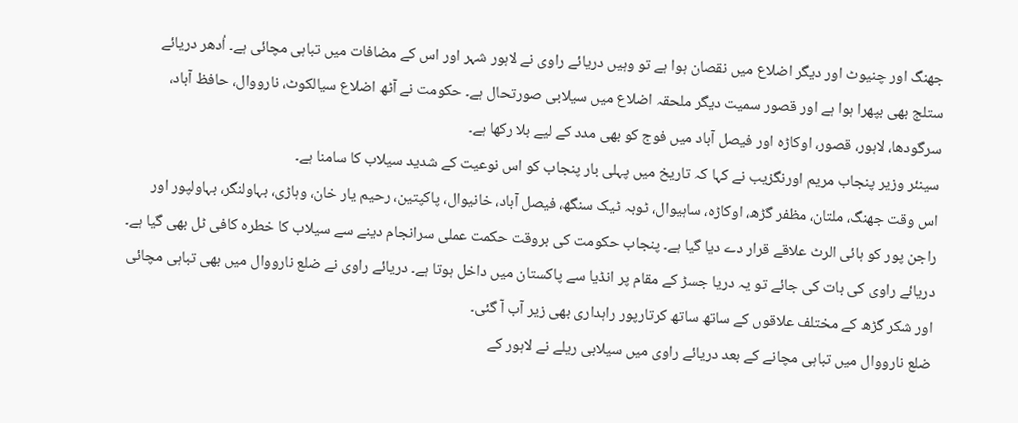جھنگ اور چنیوٹ اور دیگر اضلاع میں نقصان ہوا ہے تو وہیں دریائے راوی نے لاہور شہر اور اس کے مضافات میں تباہی مچائی ہے۔ اُدھر دریائے ستلج بھی بپھرا ہوا ہے اور قصور سمیت دیگر ملحقہ اضلاع میں سیلابی صورتحال ہے۔ حکومت نے آٹھ اضلاع سیالکوٹ، نارووال، حافظ آباد، سرگودھا، لاہور، قصور، اوکاڑہ اور فیصل آباد میں فوج کو بھی مدد کے لیے بلا رکھا ہے۔
سینئر وزیر پنجاب مریم اورنگزیب نے کہا کہ تاریخ میں پہلی بار پنجاب کو اس نوعیت کے شدید سیلاب کا سامنا ہے۔
اس وقت جھنگ، ملتان، مظفر گڑھ، اوکاڑہ، ساہیوال، ٹوبہ ٹیک سنگھ، فیصل آباد، خانیوال، پاکپتین، رحیم یار خان، وہاڑی، بہاولنگر، بہاولپور اور راجن پور کو ہائی الرٹ علاقے قرار دے دیا گیا ہے۔ پنجاب حکومت کی بروقت حکمت عملی سرانجام دینے سے سیلاب کا خطرہ کافی ٹل بھی گیا ہے۔
دریائے راوی کی بات کی جائے تو یہ دریا جسڑ کے مقام پر انڈیا سے پاکستان میں داخل ہوتا ہے۔ دریائے راوی نے ضلع نارووال میں بھی تباہی مچائی اور شکر گڑھ کے مختلف علاقوں کے ساتھ ساتھ کرتارپور راہداری بھی زیر آب آ گئی۔
ضلع نارووال میں تباہی مچانے کے بعد دریائے راوی میں سیلابی ریلے نے لاہور کے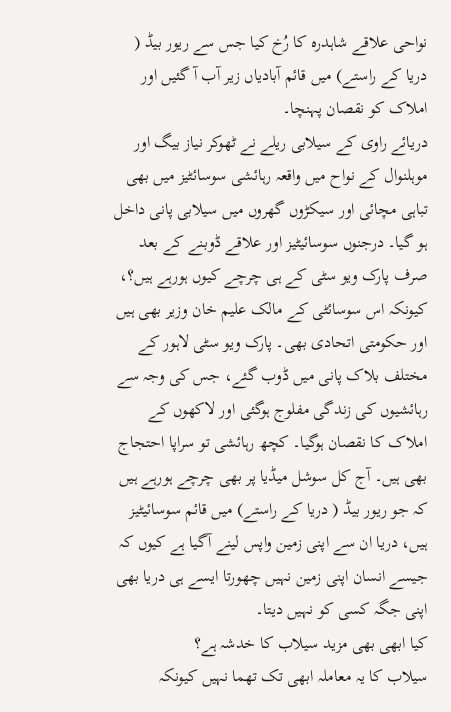نواحی علاقے شاہدرہ کا رُخ کیا جس سے ریور بیڈ ( دریا کے راستے) میں قائم آبادیاں زیر آب آ گئیں اور املاک کو نقصان پہنچا۔
دریائے راوی کے سیلابی ریلے نے ٹھوکر نیاز بیگ اور موہلنوال کے نواح میں واقعہ رہائشی سوسائٹیز میں بھی تباہی مچائی اور سیکڑوں گھروں میں سیلابی پانی داخل ہو گیا۔ درجنوں سوسائیٹیز اور علاقے ڈوبنے کے بعد صرف پارک ویو سٹی کے ہی چرچے کیوں ہورہے ہیں؟، کیونکہ اس سوسائٹی کے مالک علیم خان وزیر بھی ہیں اور حکومتی اتحادی بھی۔ پارک ویو سٹی لاہور کے مختلف بلاک پانی میں ڈوب گئے، جس کی وجہ سے رہائشیوں کی زندگی مفلوج ہوگئی اور لاکھوں کے املاک کا نقصان ہوگیا۔ کچھ رہائشی تو سراپا احتجاج بھی ہیں۔ آج کل سوشل میڈیا پر بھی چرچے ہورہے ہیں کہ جو ریور بیڈ ( دریا کے راستے) میں قائم سوسائیٹیز ہیں، دریا ان سے اپنی زمین واپس لینے آگیا ہے کیوں کہ جیسے انسان اپنی زمین نہیں چھورتا ایسے ہی دریا بھی اپنی جگہ کسی کو نہیں دیتا۔
کیا ابھی بھی مزید سیلاب کا خدشہ ہے؟
سیلاب کا یہ معاملہ ابھی تک تھما نہیں کیونکہ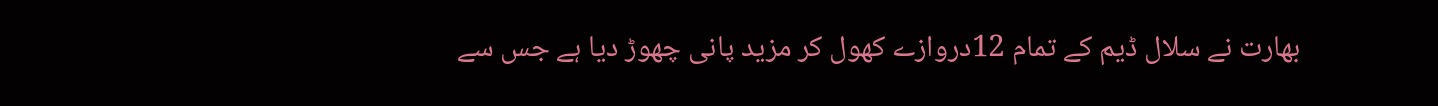بھارت نے سلال ڈیم کے تمام 12دروازے کھول کر مزید پانی چھوڑ دیا ہے جس سے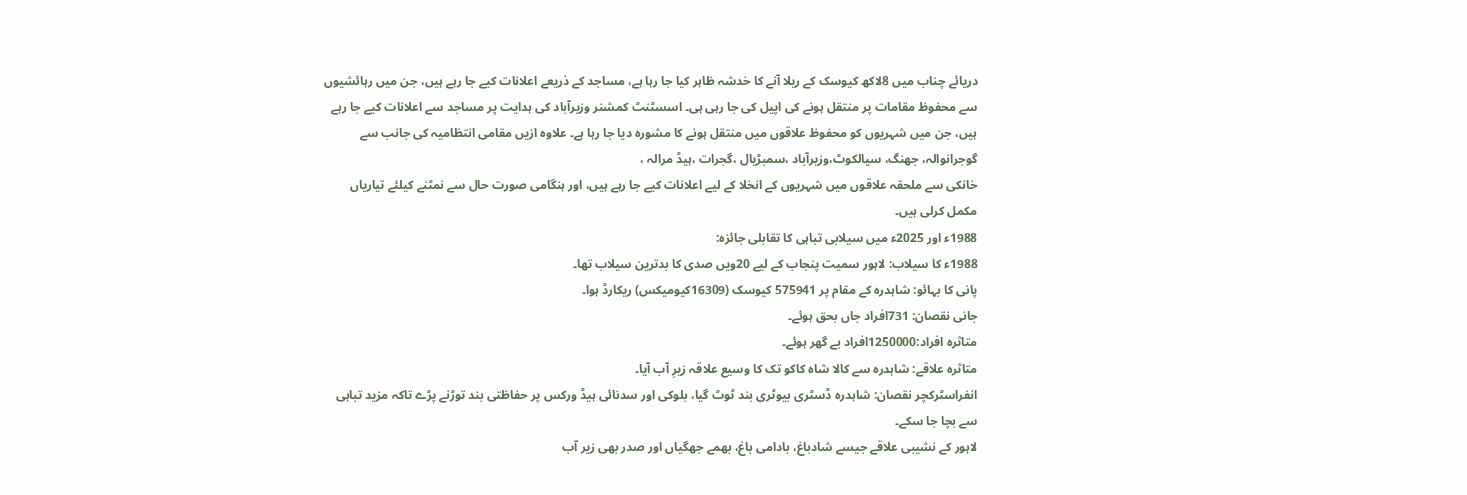دریائے چناب میں 8لاکھ کیوسک کے ریلا آنے کا خدشہ ظاہر کیا جا رہا ہے، مساجد کے ذریعے اعلانات کیے جا رہے ہیں، جن میں رہائشیوں سے محفوظ مقامات پر منتقل ہونے کی اپیل کی جا رہی ہی۔ اسسٹنٹ کمشنر وزیرآباد کی ہدایت پر مساجد سے اعلانات کیے جا رہے ہیں، جن میں شہریوں کو محفوظ علاقوں میں منتقل ہونے کا مشورہ دیا جا رہا ہے۔ علاوہ ازیں مقامی انتظامیہ کی جانب سے گوجرانوالہ، جھنگ، سیالکوٹ،وزیرآباد ،سمبڑیال ،گجرات ،ہیڈ مرالہ ،
خانکی سے ملحقہ علاقوں میں شہریوں کے انخلا کے لیے اعلانات کیے جا رہے ہیں، اور ہنگامی صورت حال سے نمٹنے کیلئے تیاریاں مکمل کرلی ہیں۔
1988ء اور 2025ء میں سیلابی تباہی کا تقابلی جائزہ:
1988ء کا سیلاب: لاہور سمیت پنجاب کے لیے 20ویں صدی کا بدترین سیلاب تھا۔
پانی کا بہائو: شاہدرہ کے مقام پر 575941 کیوسک (16309کیومیکس) ریکارڈ ہوا۔
جانی نقصان: 731افراد جاں بحق ہوئے۔
متاثرہ افراد:1250000افراد بے گھر ہوئے۔
متاثرہ علاقے: شاہدرہ سے کالا شاہ کاکو تک کا وسیع علاقہ زیرِ آب آیا۔
انفراسٹرکچر نقصان: شاہدرہ ڈسٹری بیوٹری بند ٹوٹ گیا، بلوکی اور سدنائی ہیڈ ورکس پر حفاظتی بند توڑنے پڑے تاکہ مزید تباہی سے بچا جا سکے۔
لاہور کے نشیبی علاقے جیسے شادباغ، بادامی باغ، بھمے جھگیاں اور صدر بھی زیر آب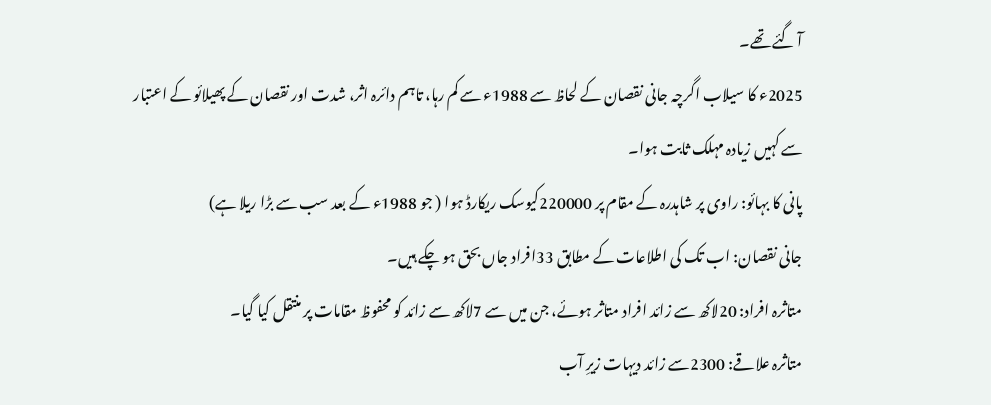آ گئے تھے۔
2025ء کا سیلاب اگرچہ جانی نقصان کے لحاظ سے 1988ء سے کم رہا، تاہم دائرہ اثر، شدت اور نقصان کے پھیلائو کے اعتبار سے کہیں زیادہ مہلک ثابت ہوا۔
پانی کا بہائو: راوی پر شاہدرہ کے مقام پر 220000کیوسک ریکارڈ ہوا ( جو 1988ء کے بعد سب سے بڑا ریلا ہے)
جانی نقصان: اب تک کی اطلاعات کے مطابق 33افراد جاں بحق ہو چکے ہیں۔
متاثرہ افراد: 20لاکھ سے زائد افراد متاثر ہوئے، جن میں سے 7لاکھ سے زائد کو محفوظ مقامات پر منتقل کیا گیا۔
متاثرہ علاقے: 2300سے زائد دیہات زیرِ آب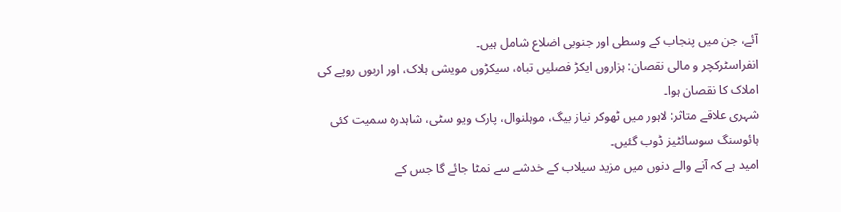آئے، جن میں پنجاب کے وسطی اور جنوبی اضلاع شامل ہیں۔
انفراسٹرکچر و مالی نقصان: ہزاروں ایکڑ فصلیں تباہ، سیکڑوں مویشی ہلاک، اور اربوں روپے کی املاک کا نقصان ہوا۔
شہری علاقے متاثر: لاہور میں ٹھوکر نیاز بیگ، موہلنوال، پارک ویو سٹی، شاہدرہ سمیت کئی ہائوسنگ سوسائٹیز ڈوب گئیں۔
امید ہے کہ آنے والے دنوں میں مزید سیلاب کے خدشے سے نمٹا جائے گا جس کے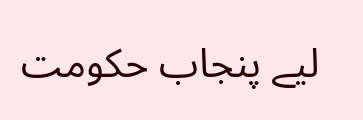لیے پنجاب حکومت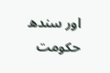اور سندھ حکومت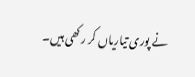نے پوری تیاریاں کر رکھی ہیں۔